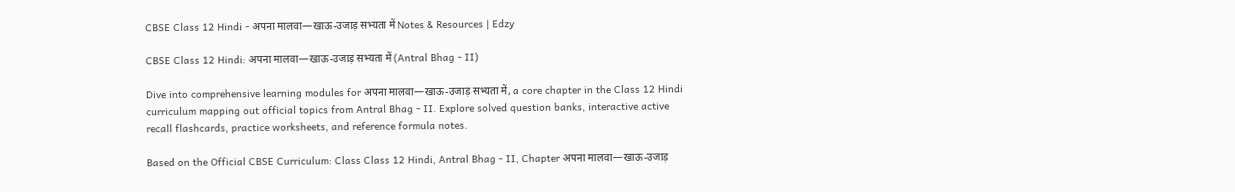CBSE Class 12 Hindi - अपना मालवा—खाऊ-उजाड़ सभ्यता में Notes & Resources | Edzy

CBSE Class 12 Hindi: अपना मालवा—खाऊ-उजाड़ सभ्यता में (Antral Bhag - II)

Dive into comprehensive learning modules for अपना मालवा—खाऊ-उजाड़ सभ्यता में, a core chapter in the Class 12 Hindi curriculum mapping out official topics from Antral Bhag - II. Explore solved question banks, interactive active recall flashcards, practice worksheets, and reference formula notes.

Based on the Official CBSE Curriculum: Class Class 12 Hindi, Antral Bhag - II, Chapter अपना मालवा—खाऊ-उजाड़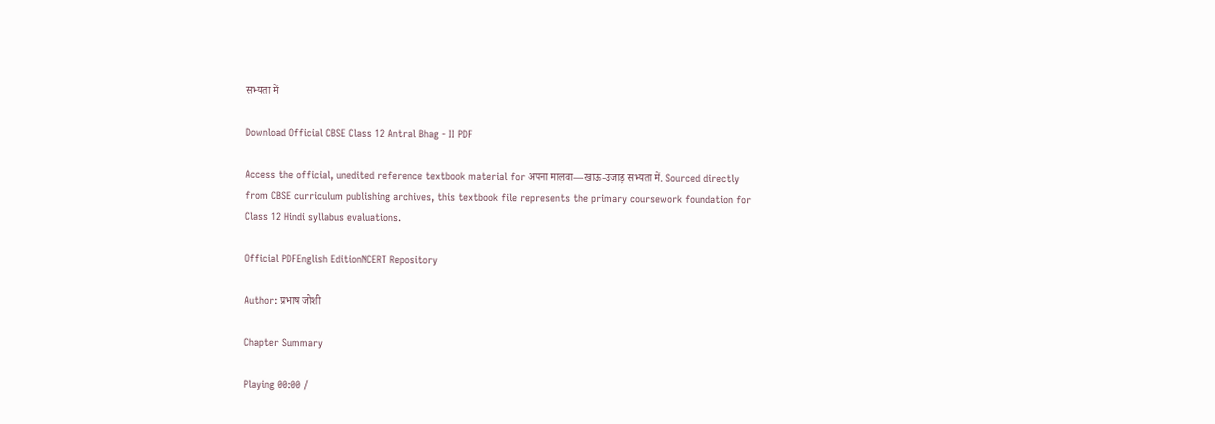सभ्यता में

Download Official CBSE Class 12 Antral Bhag - II PDF

Access the official, unedited reference textbook material for अपना मालवा—खाऊ-उजाड़ सभ्यता में. Sourced directly from CBSE curriculum publishing archives, this textbook file represents the primary coursework foundation for Class 12 Hindi syllabus evaluations.

Official PDFEnglish EditionNCERT Repository

Author: प्रभाष जोशी

Chapter Summary

Playing 00:00 /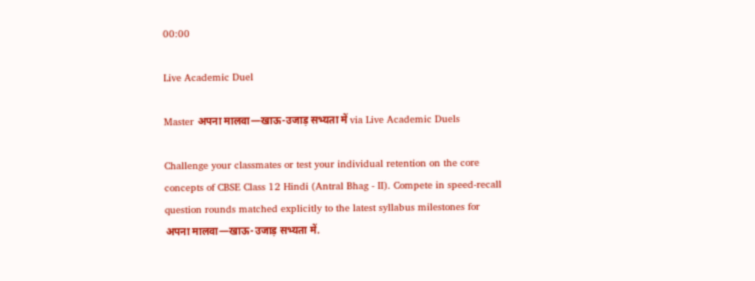00:00

Live Academic Duel

Master अपना मालवा—खाऊ-उजाड़ सभ्यता में via Live Academic Duels

Challenge your classmates or test your individual retention on the core concepts of CBSE Class 12 Hindi (Antral Bhag - II). Compete in speed-recall question rounds matched explicitly to the latest syllabus milestones for अपना मालवा—खाऊ-उजाड़ सभ्यता में.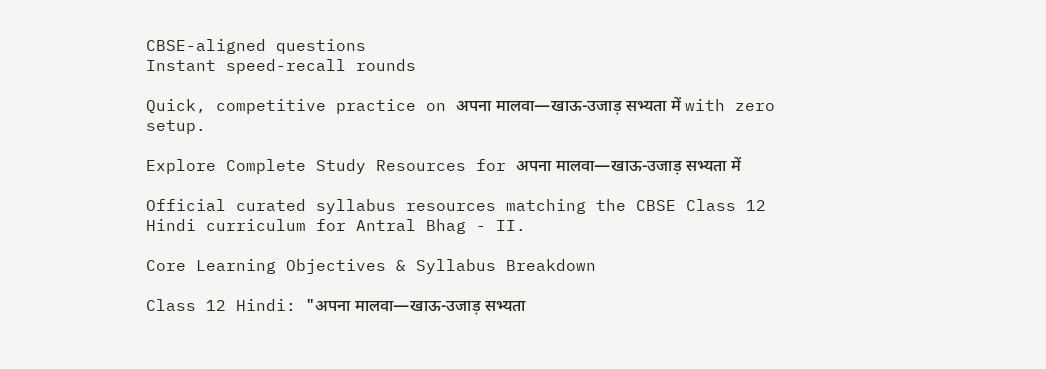CBSE-aligned questions
Instant speed-recall rounds

Quick, competitive practice on अपना मालवा—खाऊ-उजाड़ सभ्यता में with zero setup.

Explore Complete Study Resources for अपना मालवा—खाऊ-उजाड़ सभ्यता में

Official curated syllabus resources matching the CBSE Class 12 Hindi curriculum for Antral Bhag - II.

Core Learning Objectives & Syllabus Breakdown

Class 12 Hindi: "अपना मालवा—खाऊ-उजाड़ सभ्यता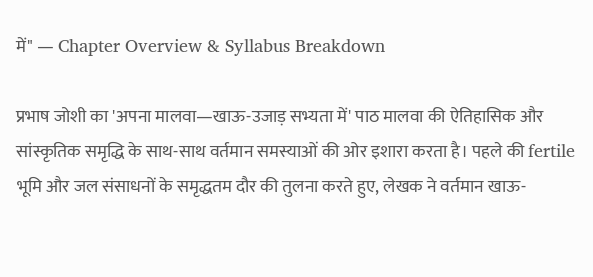में" — Chapter Overview & Syllabus Breakdown

प्रभाष जोशी का 'अपना मालवा—खाऊ-उजाड़ सभ्यता में' पाठ मालवा की ऐतिहासिक और सांस्कृतिक समृद्धि के साथ-साथ वर्तमान समस्याओं की ओर इशारा करता है। पहले की fertile भूमि और जल संसाधनों के समृद्धतम दौर की तुलना करते हुए, लेखक ने वर्तमान खाऊ-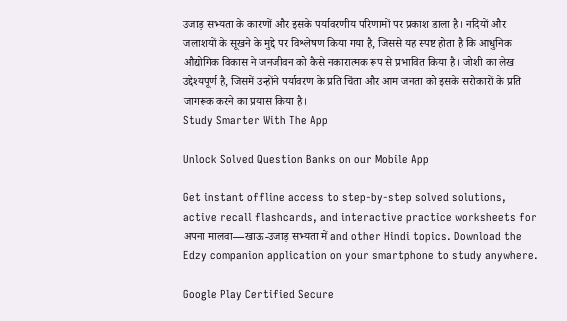उजाड़ सभ्यता के कारणों और इसके पर्यावरणीय परिणामों पर प्रकाश डाला है। नदियों और जलाशयों के सूखने के मुद्दे पर विश्लेषण किया गया है, जिससे यह स्पष्ट होता है कि आधुनिक औद्योगिक विकास ने जनजीवन को कैसे नकारात्मक रूप से प्रभावित किया है। जोशी का लेख उद्देश्यपूर्ण है, जिसमें उन्होंने पर्यावरण के प्रति चिंता और आम जनता को इसके सरोकारों के प्रति जागरूक करने का प्रयास किया है।
Study Smarter With The App

Unlock Solved Question Banks on our Mobile App

Get instant offline access to step-by-step solved solutions, active recall flashcards, and interactive practice worksheets for अपना मालवा—खाऊ-उजाड़ सभ्यता में and other Hindi topics. Download the Edzy companion application on your smartphone to study anywhere.

Google Play Certified Secure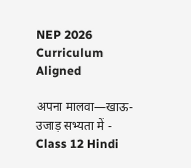NEP 2026 Curriculum Aligned

अपना मालवा—खाऊ-उजाड़ सभ्यता में - Class 12 Hindi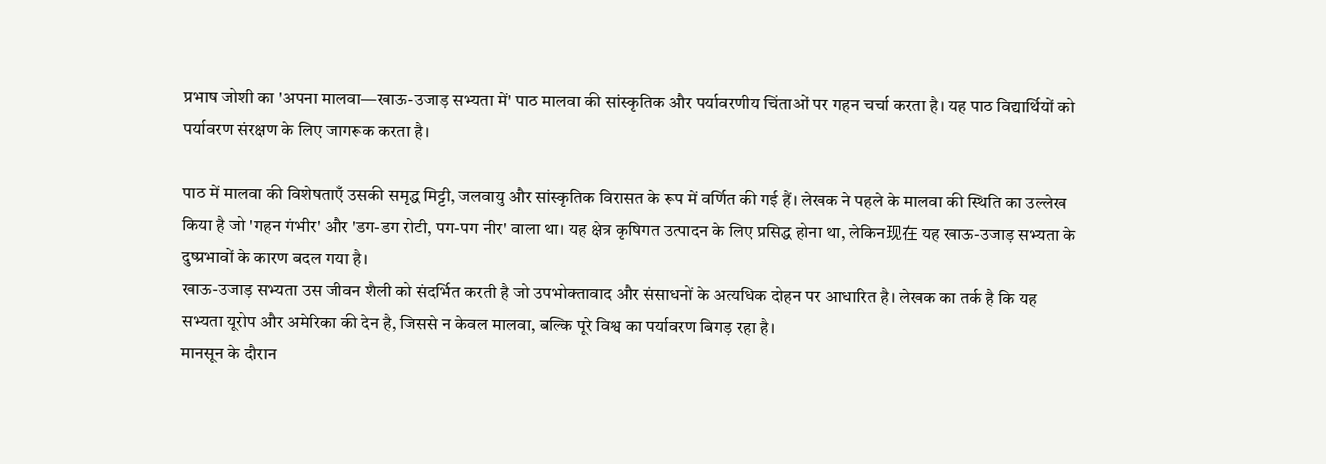प्रभाष जोशी का 'अपना मालवा—खाऊ-उजाड़ सभ्यता में' पाठ मालवा की सांस्कृतिक और पर्यावरणीय चिंताओं पर गहन चर्चा करता है। यह पाठ विद्यार्थियों को पर्यावरण संरक्षण के लिए जागरूक करता है।

पाठ में मालवा की विशेषताएँ उसकी समृद्ध मिट्टी, जलवायु और सांस्कृतिक विरासत के रूप में वर्णित की गई हैं। लेखक ने पहले के मालवा की स्थिति का उल्लेख किया है जो 'गहन गंभीर' और 'डग-डग रोटी, पग-पग नीर' वाला था। यह क्षेत्र कृषिगत उत्पादन के लिए प्रसिद्ध होना था, लेकिन现在 यह खाऊ-उजाड़ सभ्यता के दुष्प्रभावों के कारण बदल गया है।
खाऊ-उजाड़ सभ्यता उस जीवन शैली को संदर्भित करती है जो उपभोक्तावाद और संसाधनों के अत्यधिक दोहन पर आधारित है। लेखक का तर्क है कि यह सभ्यता यूरोप और अमेरिका की देन है, जिससे न केवल मालवा, बल्कि पूरे विश्व का पर्यावरण बिगड़ रहा है।
मानसून के दौरान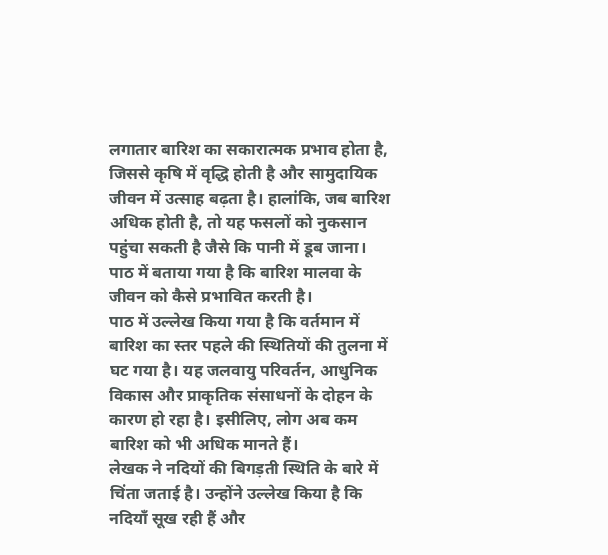लगातार बारिश का सकारात्मक प्रभाव होता है, जिससे कृषि में वृद्धि होती है और सामुदायिक जीवन में उत्साह बढ़ता है। हालांकि, जब बारिश अधिक होती है, तो यह फसलों को नुकसान पहुंचा सकती है जैसे कि पानी में डूब जाना। पाठ में बताया गया है कि बारिश मालवा के जीवन को कैसे प्रभावित करती है।
पाठ में उल्लेख किया गया है कि वर्तमान में बारिश का स्तर पहले की स्थितियों की तुलना में घट गया है। यह जलवायु परिवर्तन, आधुनिक विकास और प्राकृतिक संसाधनों के दोहन के कारण हो रहा है। इसीलिए, लोग अब कम बारिश को भी अधिक मानते हैं।
लेखक ने नदियों की बिगड़ती स्थिति के बारे में चिंता जताई है। उन्होंने उल्लेख किया है कि नदियाँ सूख रही हैं और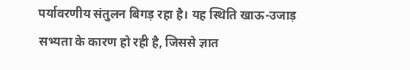पर्यावरणीय संतुलन बिगड़ रहा है। यह स्थिति खाऊ-उजाड़ सभ्यता के कारण हो रही है, जिससे ज्ञात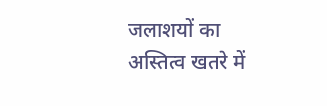जलाशयों का अस्तित्व खतरे में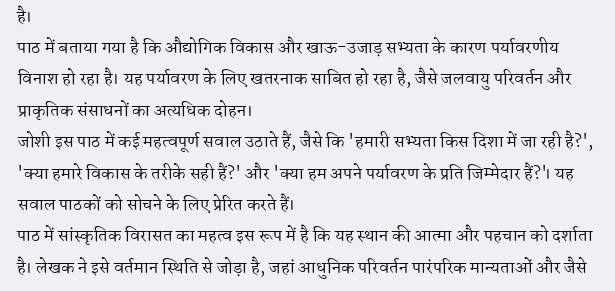है।
पाठ में बताया गया है कि औद्योगिक विकास और खाऊ-उजाड़ सभ्यता के कारण पर्यावरणीय विनाश हो रहा है। यह पर्यावरण के लिए खतरनाक साबित हो रहा है, जैसे जलवायु परिवर्तन और प्राकृतिक संसाधनों का अत्यधिक दोहन।
जोशी इस पाठ में कई महत्वपूर्ण सवाल उठाते हैं, जैसे कि 'हमारी सभ्यता किस दिशा में जा रही है?', 'क्या हमारे विकास के तरीके सही हैं?' और 'क्या हम अपने पर्यावरण के प्रति जिम्मेदार हैं?'। यह सवाल पाठकों को सोचने के लिए प्रेरित करते हैं।
पाठ में सांस्कृतिक विरासत का महत्व इस रूप में है कि यह स्थान की आत्मा और पहचान को दर्शाता है। लेखक ने इसे वर्तमान स्थिति से जोड़ा है, जहां आधुनिक परिवर्तन पारंपरिक मान्यताओं और जैसे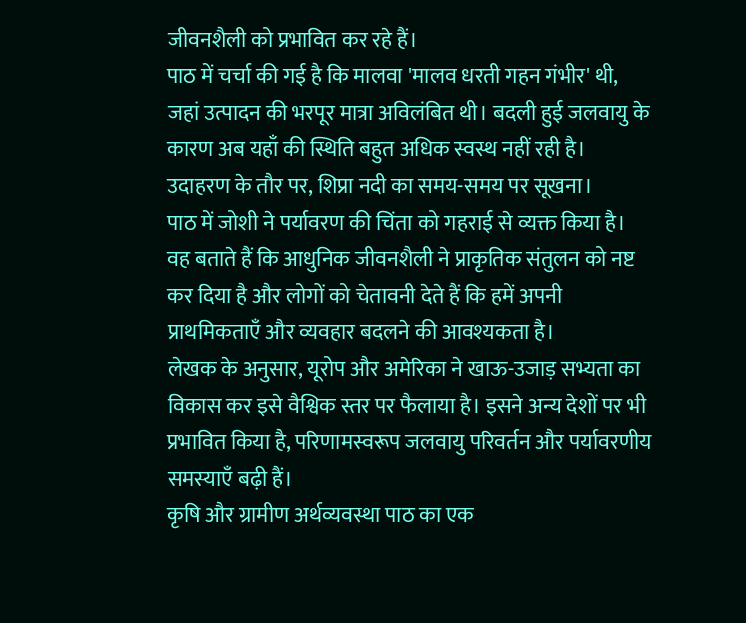जीवनशैली को प्रभावित कर रहे हैं।
पाठ में चर्चा की गई है कि मालवा 'मालव धरती गहन गंभीर' थी, जहां उत्पादन की भरपूर मात्रा अविलंबित थी। बदली हुई जलवायु के कारण अब यहाँ की स्थिति बहुत अधिक स्वस्थ नहीं रही है। उदाहरण के तौर पर, शिप्रा नदी का समय-समय पर सूखना।
पाठ में जोशी ने पर्यावरण की चिंता को गहराई से व्यक्त किया है। वह बताते हैं कि आधुनिक जीवनशैली ने प्राकृतिक संतुलन को नष्ट कर दिया है और लोगों को चेतावनी देते हैं कि हमें अपनी प्राथमिकताएँ और व्यवहार बदलने की आवश्यकता है।
लेखक के अनुसार, यूरोप और अमेरिका ने खाऊ-उजाड़ सभ्यता का विकास कर इसे वैश्विक स्तर पर फैलाया है। इसने अन्य देशों पर भी प्रभावित किया है, परिणामस्वरूप जलवायु परिवर्तन और पर्यावरणीय समस्याएँ बढ़ी हैं।
कृषि और ग्रामीण अर्थव्यवस्था पाठ का एक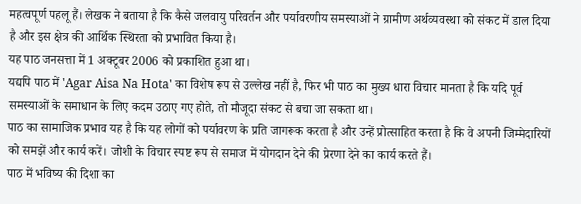महत्वपूर्ण पहलू हैं। लेखक ने बताया है कि कैसे जलवायु परिवर्तन और पर्यावरणीय समस्याओं ने ग्रामीण अर्थव्यवस्था को संकट में डाल दिया है और इस क्षेत्र की आर्थिक स्थिरता को प्रभावित किया है।
यह पाठ जनसत्ता में 1 अक्टूबर 2006 को प्रकाशित हुआ था।
यद्यपि पाठ में 'Agar Aisa Na Hota' का विशेष रूप से उल्लेख नहीं है, फिर भी पाठ का मुख्य धारा विचार मानता है कि यदि पूर्व समस्याओं के समाधान के लिए कदम उठाए गए होते, तो मौजूदा संकट से बचा जा सकता था।
पाठ का सामाजिक प्रभाव यह है कि यह लोगों को पर्यावरण के प्रति जागरूक करता है और उन्हें प्रोत्साहित करता है कि वे अपनी जिम्मेदारियों को समझें और कार्य करें। जोशी के विचार स्पष्ट रूप से समाज में योगदान देने की प्रेरणा देने का कार्य करते हैं।
पाठ में भविष्य की दिशा का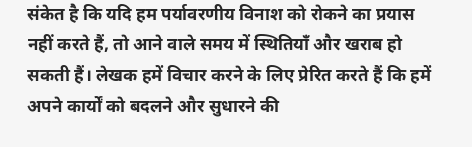संकेत है कि यदि हम पर्यावरणीय विनाश को रोकने का प्रयास नहीं करते हैं, तो आने वाले समय में स्थितियाँ और खराब हो सकती हैं। लेखक हमें विचार करने के लिए प्रेरित करते हैं कि हमें अपने कार्यों को बदलने और सुधारने की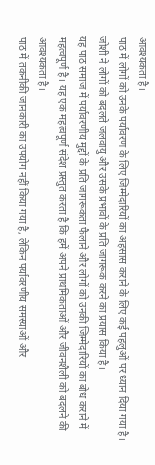आवश्यकता है।
पाठ में लोगों को उनके पर्यावरण के लिए जिम्मेदारियों का अहसास कराने के लिए कई पहलुओं पर ध्यान दिया गया है। जोशी ने लोगों को बदलते जलवायु और उसके प्रभावों के प्रति जागरूक करने का प्रयास किया है।
यह पाठ समाज में पर्यावरणीय मुद्दों के प्रति जागरूकता फैलाने और लोगों को उनकी जिम्मेदारियों का बोध कराने में महत्वपूर्ण है। यह एक महत्वपूर्ण संदेश प्रस्तुत करता है कि हमें अपने प्राथमिकताओं और जीवनशैली को बदलने की आवश्यकता है।
पाठ में तकनीकी जानकारी का उपयोग नहीं किया गया है, लेकिन पर्यावरणीय समस्याओं और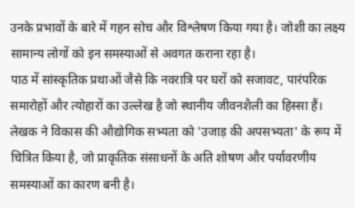उनके प्रभावों के बारे में गहन सोच और विश्लेषण किया गया है। जोशी का लक्ष्य सामान्य लोगों को इन समस्याओं से अवगत कराना रहा है।
पाठ में सांस्कृतिक प्रथाओं जैसे कि नवरात्रि पर घरों को सजावट, पारंपरिक समारोहों और त्योहारों का उल्लेख है जो स्थानीय जीवनशैली का हिस्सा हैं।
लेखक ने विकास की औद्योगिक सभ्यता को 'उजाड़ की अपसभ्यता' के रूप में चित्रित किया है, जो प्राकृतिक संसाधनों के अति शोषण और पर्यावरणीय समस्याओं का कारण बनी है।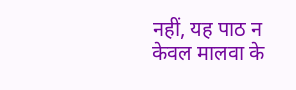नहीं, यह पाठ न केवल मालवा के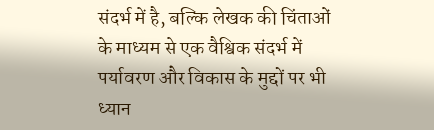संदर्भ में है, बल्कि लेखक की चिंताओं के माध्यम से एक वैश्विक संदर्भ में पर्यावरण और विकास के मुद्दों पर भी ध्यान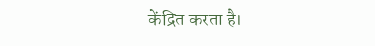केंद्रित करता है।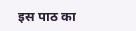इस पाठ का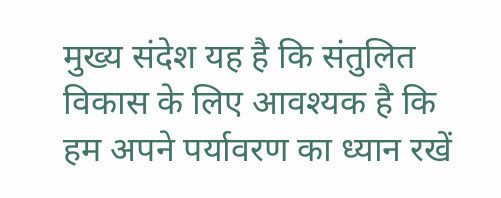मुख्य संदेश यह है कि संतुलित विकास के लिए आवश्यक है कि हम अपने पर्यावरण का ध्यान रखें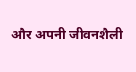और अपनी जीवनशैली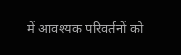में आवश्यक परिवर्तनों को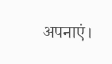अपनाएं।